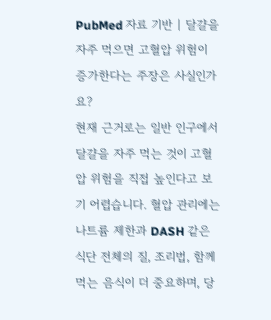PubMed 자료 기반 | 달걀을 자주 먹으면 고혈압 위험이 증가한다는 주장은 사실인가요?
현재 근거로는 일반 인구에서 달걀을 자주 먹는 것이 고혈압 위험을 직접 높인다고 보기 어렵습니다. 혈압 관리에는 나트륨 제한과 DASH 같은 식단 전체의 질, 조리법, 함께 먹는 음식이 더 중요하며, 당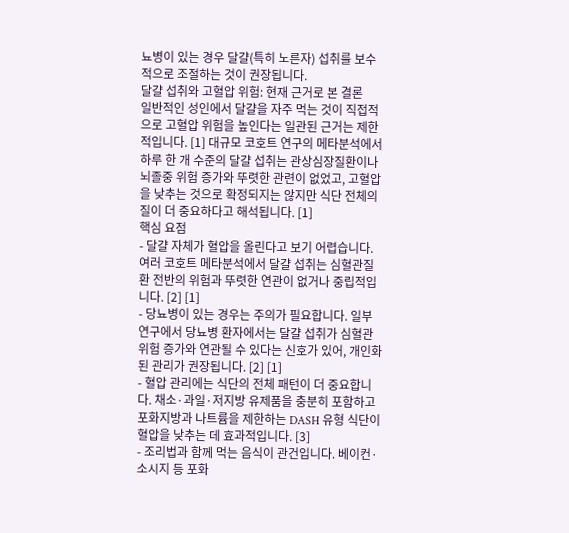뇨병이 있는 경우 달걀(특히 노른자) 섭취를 보수적으로 조절하는 것이 권장됩니다.
달걀 섭취와 고혈압 위험: 현재 근거로 본 결론
일반적인 성인에서 달걀을 자주 먹는 것이 직접적으로 고혈압 위험을 높인다는 일관된 근거는 제한적입니다. [1] 대규모 코호트 연구의 메타분석에서 하루 한 개 수준의 달걀 섭취는 관상심장질환이나 뇌졸중 위험 증가와 뚜렷한 관련이 없었고, 고혈압을 낮추는 것으로 확정되지는 않지만 식단 전체의 질이 더 중요하다고 해석됩니다. [1]
핵심 요점
- 달걀 자체가 혈압을 올린다고 보기 어렵습니다. 여러 코호트 메타분석에서 달걀 섭취는 심혈관질환 전반의 위험과 뚜렷한 연관이 없거나 중립적입니다. [2] [1]
- 당뇨병이 있는 경우는 주의가 필요합니다. 일부 연구에서 당뇨병 환자에서는 달걀 섭취가 심혈관 위험 증가와 연관될 수 있다는 신호가 있어, 개인화된 관리가 권장됩니다. [2] [1]
- 혈압 관리에는 식단의 전체 패턴이 더 중요합니다. 채소·과일·저지방 유제품을 충분히 포함하고 포화지방과 나트륨을 제한하는 DASH 유형 식단이 혈압을 낮추는 데 효과적입니다. [3]
- 조리법과 함께 먹는 음식이 관건입니다. 베이컨·소시지 등 포화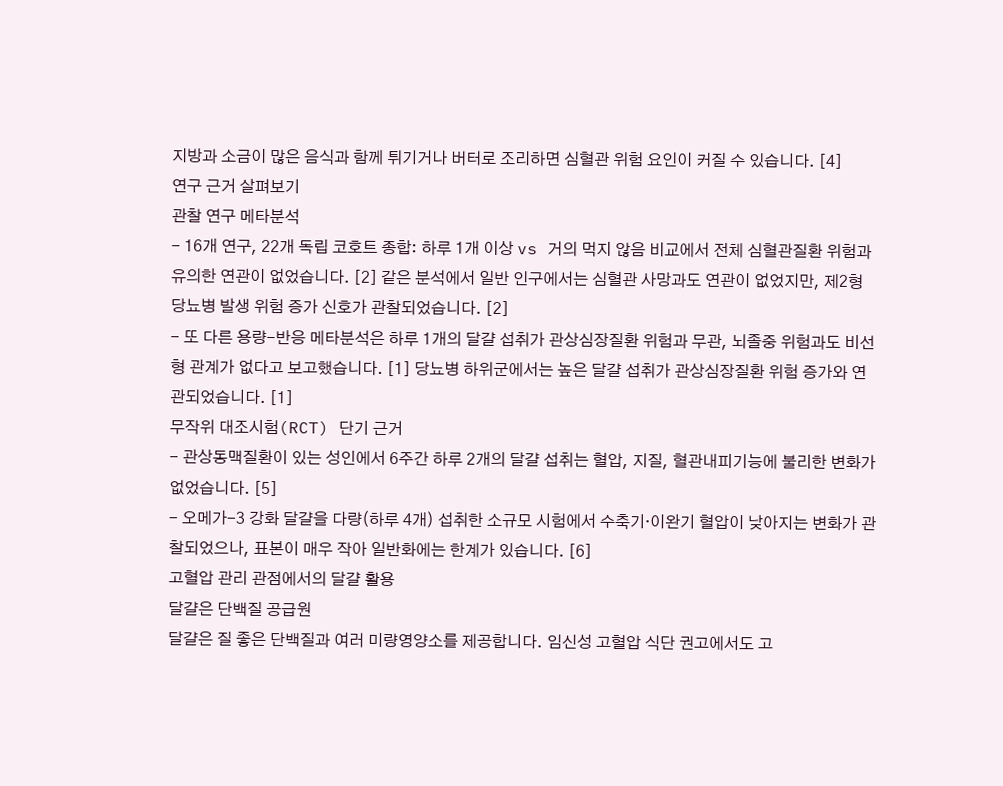지방과 소금이 많은 음식과 함께 튀기거나 버터로 조리하면 심혈관 위험 요인이 커질 수 있습니다. [4]
연구 근거 살펴보기
관찰 연구 메타분석
- 16개 연구, 22개 독립 코호트 종합: 하루 1개 이상 vs 거의 먹지 않음 비교에서 전체 심혈관질환 위험과 유의한 연관이 없었습니다. [2] 같은 분석에서 일반 인구에서는 심혈관 사망과도 연관이 없었지만, 제2형 당뇨병 발생 위험 증가 신호가 관찰되었습니다. [2]
- 또 다른 용량-반응 메타분석은 하루 1개의 달걀 섭취가 관상심장질환 위험과 무관, 뇌졸중 위험과도 비선형 관계가 없다고 보고했습니다. [1] 당뇨병 하위군에서는 높은 달걀 섭취가 관상심장질환 위험 증가와 연관되었습니다. [1]
무작위 대조시험(RCT) 단기 근거
- 관상동맥질환이 있는 성인에서 6주간 하루 2개의 달걀 섭취는 혈압, 지질, 혈관내피기능에 불리한 변화가 없었습니다. [5]
- 오메가-3 강화 달걀을 다량(하루 4개) 섭취한 소규모 시험에서 수축기·이완기 혈압이 낮아지는 변화가 관찰되었으나, 표본이 매우 작아 일반화에는 한계가 있습니다. [6]
고혈압 관리 관점에서의 달걀 활용
달걀은 단백질 공급원
달걀은 질 좋은 단백질과 여러 미량영양소를 제공합니다. 임신성 고혈압 식단 권고에서도 고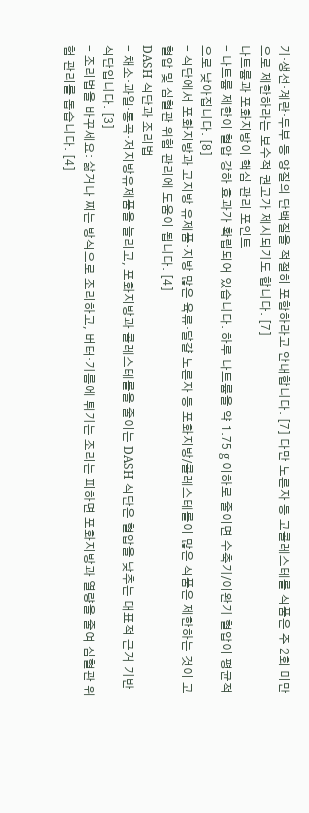기·생선·계란·두부 등 양질의 단백질을 적절히 포함하라고 안내합니다. [7] 다만 노른자 등 고콜레스테롤 식품은 주 2회 미만으로 제한하라는 보수적 권고가 제시되기도 합니다. [7]
나트륨과 포화지방이 핵심 관리 포인트
- 나트륨 제한이 혈압 강하 효과가 확립되어 있습니다. 하루 나트륨을 약 1.75 g 이하로 줄이면 수축기/이완기 혈압이 평균적으로 낮아집니다. [8]
- 식단에서 포화지방과 고지방 유제품·지방 많은 육류·달걀 노른자 등 포화지방/콜레스테롤이 많은 식품은 제한하는 것이 고혈압 및 심혈관 위험 관리에 도움이 됩니다. [4]
DASH 식단과 조리법
- 채소·과일·통곡·저지방유제품을 늘리고, 포화지방과 콜레스테롤을 줄이는 DASH 식단은 혈압을 낮추는 대표적 근거 기반 식단입니다. [3]
- 조리법을 바꾸세요: 삶거나 찌는 방식으로 조리하고, 버터·기름에 튀기는 조리는 피하면 포화지방과 열량을 줄여 심혈관 위험 관리를 돕습니다. [4]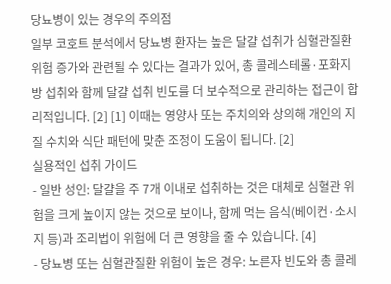당뇨병이 있는 경우의 주의점
일부 코호트 분석에서 당뇨병 환자는 높은 달걀 섭취가 심혈관질환 위험 증가와 관련될 수 있다는 결과가 있어, 총 콜레스테롤·포화지방 섭취와 함께 달걀 섭취 빈도를 더 보수적으로 관리하는 접근이 합리적입니다. [2] [1] 이때는 영양사 또는 주치의와 상의해 개인의 지질 수치와 식단 패턴에 맞춘 조정이 도움이 됩니다. [2]
실용적인 섭취 가이드
- 일반 성인: 달걀을 주 7개 이내로 섭취하는 것은 대체로 심혈관 위험을 크게 높이지 않는 것으로 보이나, 함께 먹는 음식(베이컨·소시지 등)과 조리법이 위험에 더 큰 영향을 줄 수 있습니다. [4]
- 당뇨병 또는 심혈관질환 위험이 높은 경우: 노른자 빈도와 총 콜레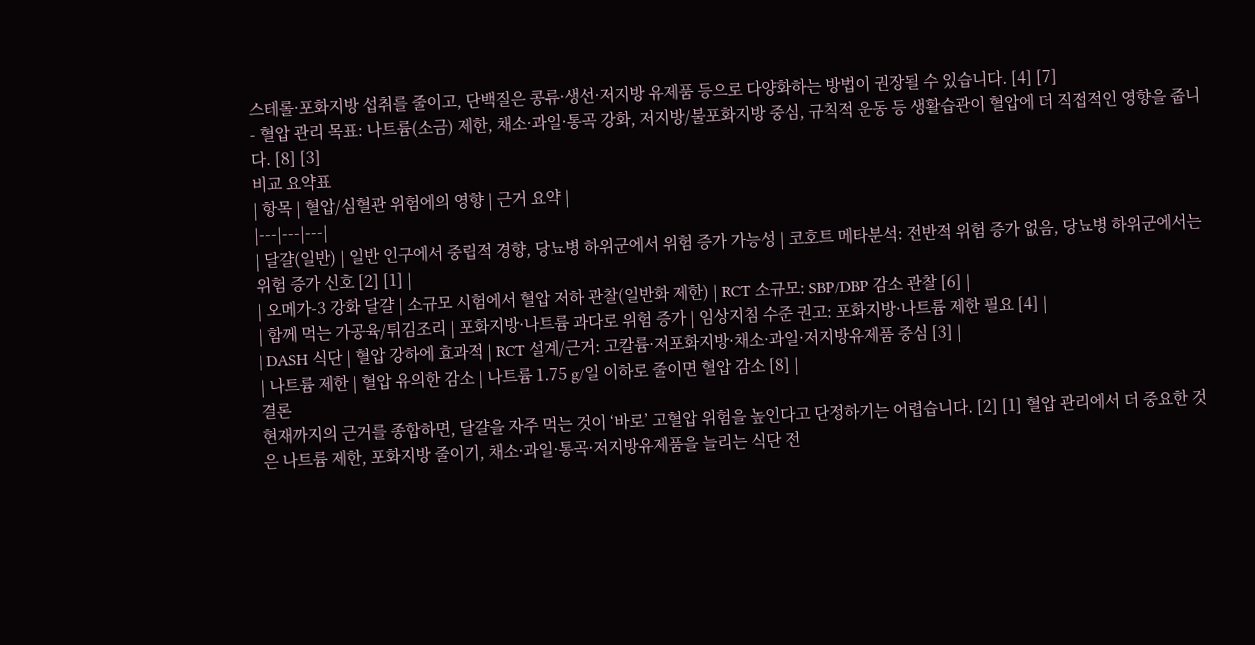스테롤·포화지방 섭취를 줄이고, 단백질은 콩류·생선·저지방 유제품 등으로 다양화하는 방법이 권장될 수 있습니다. [4] [7]
- 혈압 관리 목표: 나트륨(소금) 제한, 채소·과일·통곡 강화, 저지방/불포화지방 중심, 규칙적 운동 등 생활습관이 혈압에 더 직접적인 영향을 줍니다. [8] [3]
비교 요약표
| 항목 | 혈압/심혈관 위험에의 영향 | 근거 요약 |
|---|---|---|
| 달걀(일반) | 일반 인구에서 중립적 경향, 당뇨병 하위군에서 위험 증가 가능성 | 코호트 메타분석: 전반적 위험 증가 없음, 당뇨병 하위군에서는 위험 증가 신호 [2] [1] |
| 오메가-3 강화 달걀 | 소규모 시험에서 혈압 저하 관찰(일반화 제한) | RCT 소규모: SBP/DBP 감소 관찰 [6] |
| 함께 먹는 가공육/튀김조리 | 포화지방·나트륨 과다로 위험 증가 | 임상지침 수준 권고: 포화지방·나트륨 제한 필요 [4] |
| DASH 식단 | 혈압 강하에 효과적 | RCT 설계/근거: 고칼륨·저포화지방·채소·과일·저지방유제품 중심 [3] |
| 나트륨 제한 | 혈압 유의한 감소 | 나트륨 1.75 g/일 이하로 줄이면 혈압 감소 [8] |
결론
현재까지의 근거를 종합하면, 달걀을 자주 먹는 것이 ‘바로’ 고혈압 위험을 높인다고 단정하기는 어렵습니다. [2] [1] 혈압 관리에서 더 중요한 것은 나트륨 제한, 포화지방 줄이기, 채소·과일·통곡·저지방유제품을 늘리는 식단 전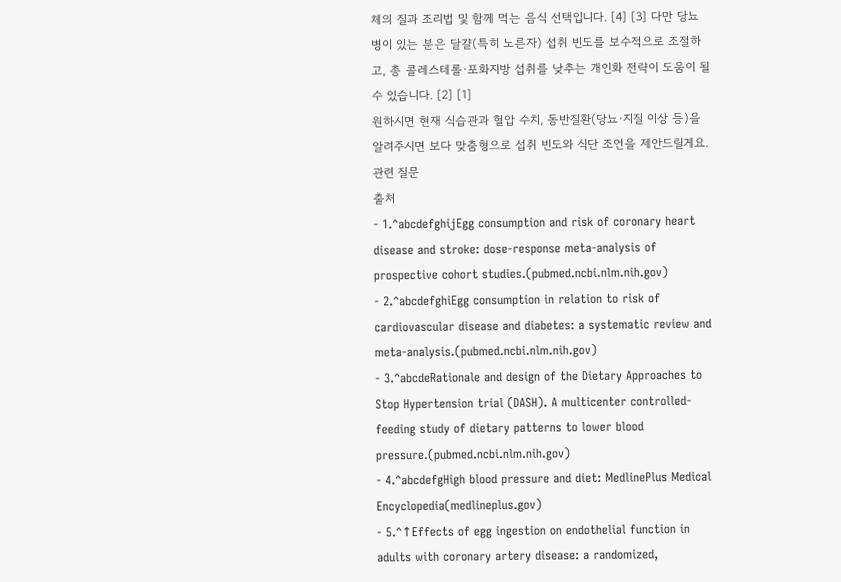체의 질과 조리법 및 함께 먹는 음식 선택입니다. [4] [3] 다만 당뇨병이 있는 분은 달걀(특히 노른자) 섭취 빈도를 보수적으로 조절하고, 총 콜레스테롤·포화지방 섭취를 낮추는 개인화 전략이 도움이 될 수 있습니다. [2] [1]
원하시면 현재 식습관과 혈압 수치, 동반질환(당뇨·지질 이상 등)을 알려주시면 보다 맞춤형으로 섭취 빈도와 식단 조언을 제안드릴게요.
관련 질문
출처
- 1.^abcdefghijEgg consumption and risk of coronary heart disease and stroke: dose-response meta-analysis of prospective cohort studies.(pubmed.ncbi.nlm.nih.gov)
- 2.^abcdefghiEgg consumption in relation to risk of cardiovascular disease and diabetes: a systematic review and meta-analysis.(pubmed.ncbi.nlm.nih.gov)
- 3.^abcdeRationale and design of the Dietary Approaches to Stop Hypertension trial (DASH). A multicenter controlled-feeding study of dietary patterns to lower blood pressure.(pubmed.ncbi.nlm.nih.gov)
- 4.^abcdefgHigh blood pressure and diet: MedlinePlus Medical Encyclopedia(medlineplus.gov)
- 5.^↑Effects of egg ingestion on endothelial function in adults with coronary artery disease: a randomized,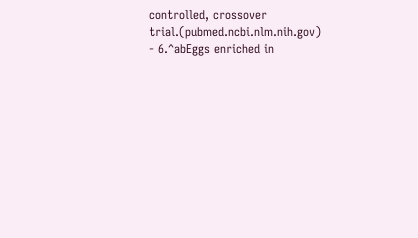controlled, crossover trial.(pubmed.ncbi.nlm.nih.gov)
- 6.^abEggs enriched in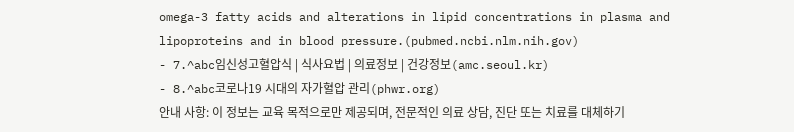omega-3 fatty acids and alterations in lipid concentrations in plasma and lipoproteins and in blood pressure.(pubmed.ncbi.nlm.nih.gov)
- 7.^abc임신성고혈압식 | 식사요법 | 의료정보 | 건강정보(amc.seoul.kr)
- 8.^abc코로나19 시대의 자가혈압 관리(phwr.org)
안내 사항: 이 정보는 교육 목적으로만 제공되며, 전문적인 의료 상담, 진단 또는 치료를 대체하기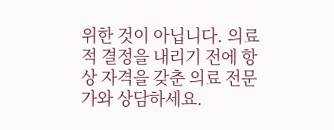위한 것이 아닙니다. 의료적 결정을 내리기 전에 항상 자격을 갖춘 의료 전문가와 상담하세요.